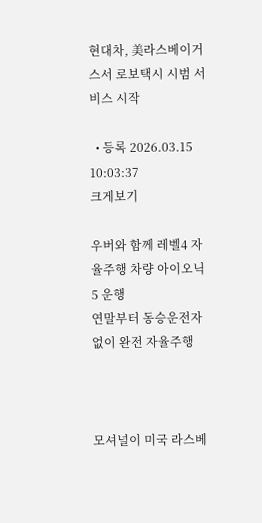현대차, 美라스베이거스서 로보택시 시범 서비스 시작

  • 등록 2026.03.15 10:03:37
크게보기

우버와 함께 레벨4 자율주행 차량 아이오닉5 운행
연말부터 동승운전자 없이 완전 자율주행



모셔널이 미국 라스베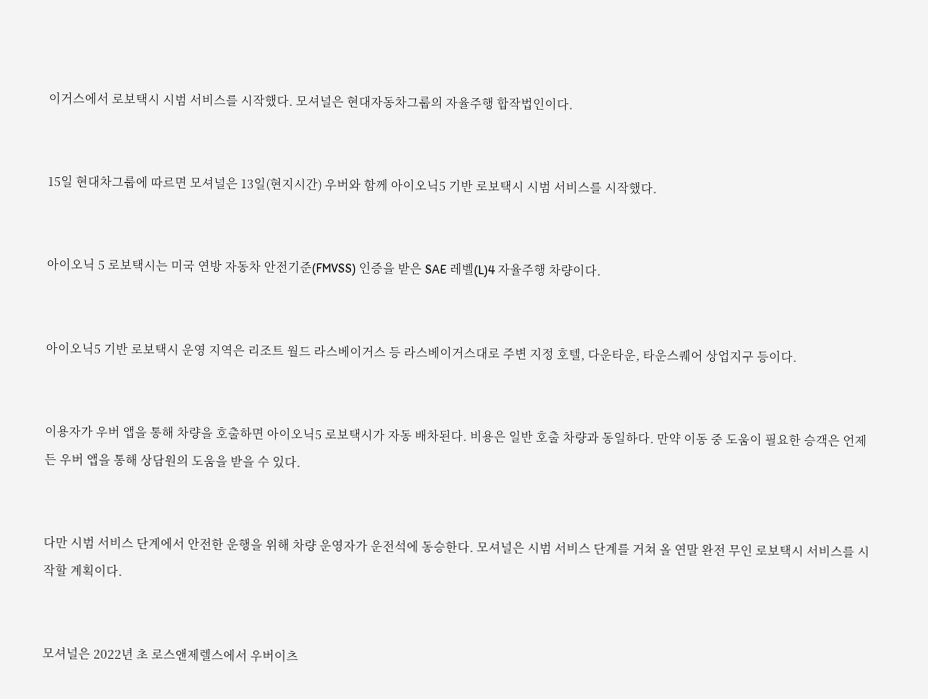이거스에서 로보택시 시범 서비스를 시작했다. 모셔널은 현대자동차그룹의 자율주행 합작법인이다.


15일 현대차그룹에 따르면 모셔널은 13일(현지시간) 우버와 함께 아이오닉5 기반 로보택시 시범 서비스를 시작했다.


아이오닉 5 로보택시는 미국 연방 자동차 안전기준(FMVSS) 인증을 받은 SAE 레벨(L)4 자율주행 차량이다.


아이오닉5 기반 로보택시 운영 지역은 리조트 월드 라스베이거스 등 라스베이거스대로 주변 지정 호텔, 다운타운, 타운스퀘어 상업지구 등이다.


이용자가 우버 앱을 통해 차량을 호출하면 아이오닉5 로보택시가 자동 배차된다. 비용은 일반 호출 차량과 동일하다. 만약 이동 중 도움이 필요한 승객은 언제든 우버 앱을 통해 상담원의 도움을 받을 수 있다.


다만 시범 서비스 단계에서 안전한 운행을 위해 차량 운영자가 운전석에 동승한다. 모셔널은 시범 서비스 단계를 거쳐 올 연말 완전 무인 로보택시 서비스를 시작할 계획이다.


모셔널은 2022년 초 로스앤제렐스에서 우버이츠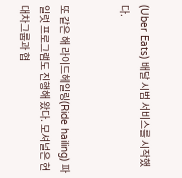(Uber Eats) 배달 시범 서비스를 시작했다.


또 같은 해 라이드헤일링(Ride hailing) 파일럿 프로그램도 진행해 왔다. 모셔널은 현대차그룹과 협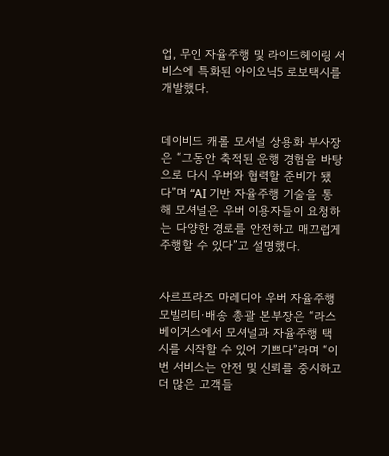업, 무인 자율주행 및 라이드헤이링 서비스에 특화된 아이오닉5 로보택시를 개발했다.


데이비드 캐롤 모셔널 상용화 부사장은 “그동안 축적된 운행 경험을 바탕으로 다시 우버와 협력할 준비가 됐다”며 “AI 기반 자율주행 기술을 통해 모셔널은 우버 이용자들이 요청하는 다양한 경로를 안전하고 매끄럽게 주행할 수 있다”고 설명했다.


사르프라즈 마레디아 우버 자율주행 모빌리티·배송 총괄 본부장은 “라스베이거스에서 모셔널과 자율주행 택시를 시작할 수 있어 기쁘다”라며 “이번 서비스는 안전 및 신뢰를 중시하고 더 많은 고객들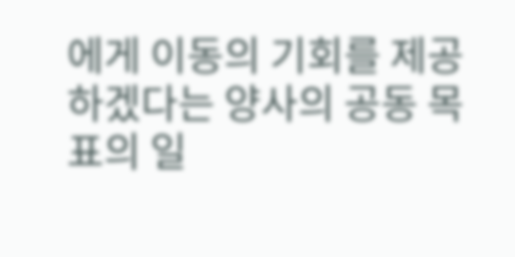에게 이동의 기회를 제공하겠다는 양사의 공동 목표의 일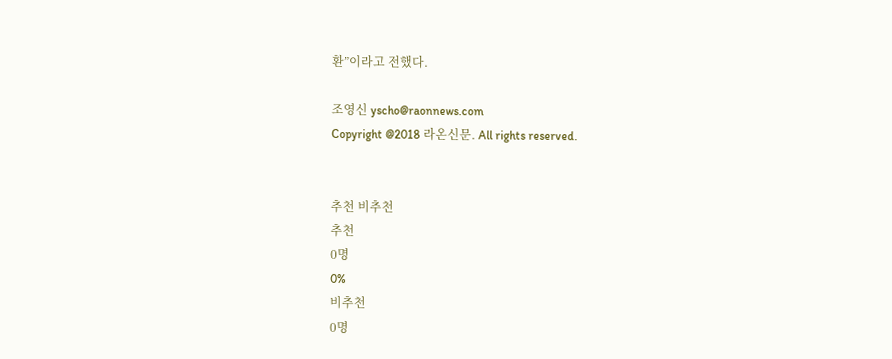환”이라고 전했다.

조영신 yscho@raonnews.com
Copyright @2018 라온신문. All rights reserved.


추천 비추천
추천
0명
0%
비추천
0명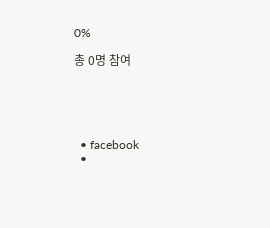0%

총 0명 참여





  • facebook
  •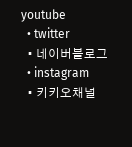youtube
  • twitter
  • 네이버블로그
  • instagram
  • 키키오채널